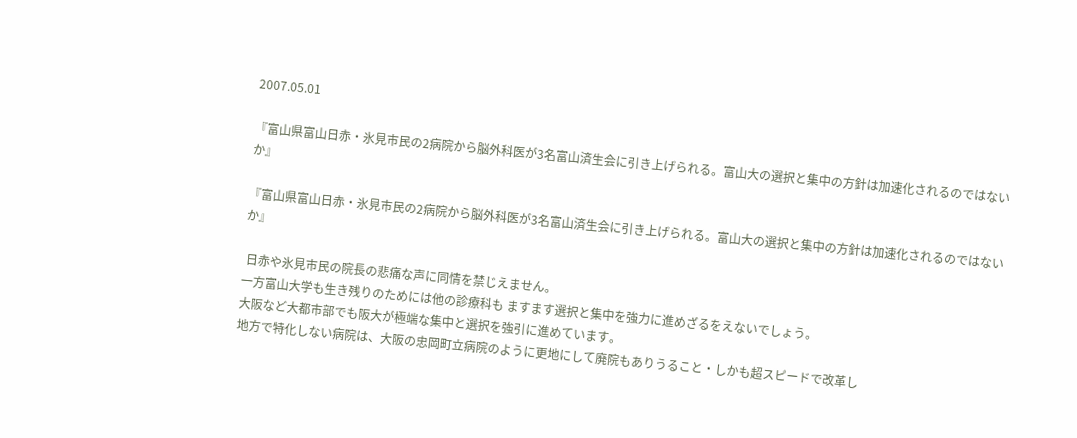2007.05.01

『富山県富山日赤・氷見市民の2病院から脳外科医が3名富山済生会に引き上げられる。富山大の選択と集中の方針は加速化されるのではないか』

『富山県富山日赤・氷見市民の2病院から脳外科医が3名富山済生会に引き上げられる。富山大の選択と集中の方針は加速化されるのではないか』

 日赤や氷見市民の院長の悲痛な声に同情を禁じえません。
一方富山大学も生き残りのためには他の診療科も ますます選択と集中を強力に進めざるをえないでしょう。
大阪など大都市部でも阪大が極端な集中と選択を強引に進めています。
地方で特化しない病院は、大阪の忠岡町立病院のように更地にして廃院もありうること・しかも超スピードで改革し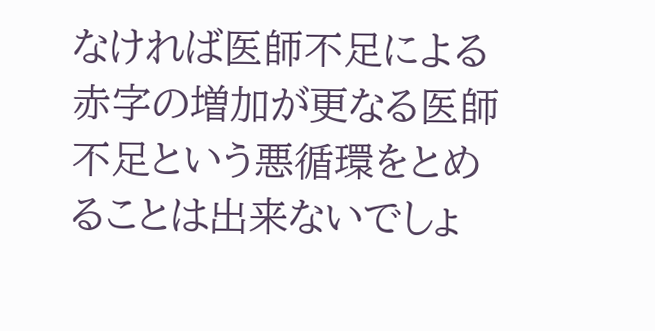なければ医師不足による赤字の増加が更なる医師不足という悪循環をとめることは出来ないでしょ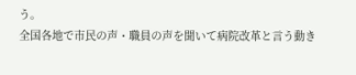う。
全国各地で市民の声・職員の声を聞いて病院改革と言う動き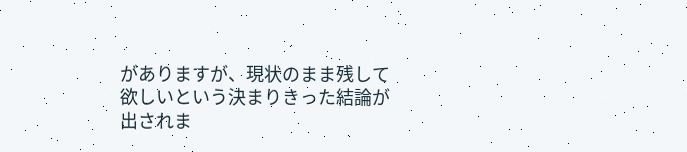がありますが、現状のまま残して欲しいという決まりきった結論が出されま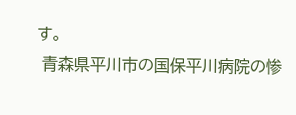す。
 青森県平川市の国保平川病院の惨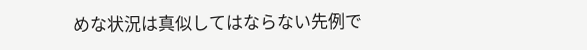めな状況は真似してはならない先例で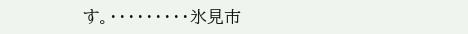す。・・・・・・・・・氷見市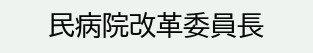民病院改革委員長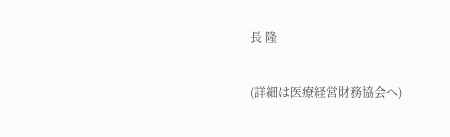長 隆

(詳細は医療経営財務協会へ)